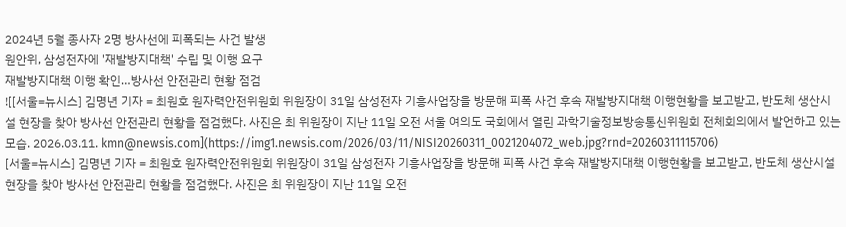2024년 5월 종사자 2명 방사선에 피폭되는 사건 발생
원안위, 삼성전자에 '재발방지대책' 수립 및 이행 요구
재발방지대책 이행 확인…방사선 안전관리 현황 점검
![[서울=뉴시스] 김명년 기자 = 최원호 원자력안전위원회 위원장이 31일 삼성전자 기흥사업장을 방문해 피폭 사건 후속 재발방지대책 이행현황을 보고받고, 반도체 생산시설 현장을 찾아 방사선 안전관리 현황을 점검했다. 사진은 최 위원장이 지난 11일 오전 서울 여의도 국회에서 열린 과학기술정보방송통신위원회 전체회의에서 발언하고 있는 모습. 2026.03.11. kmn@newsis.com](https://img1.newsis.com/2026/03/11/NISI20260311_0021204072_web.jpg?rnd=20260311115706)
[서울=뉴시스] 김명년 기자 = 최원호 원자력안전위원회 위원장이 31일 삼성전자 기흥사업장을 방문해 피폭 사건 후속 재발방지대책 이행현황을 보고받고, 반도체 생산시설 현장을 찾아 방사선 안전관리 현황을 점검했다. 사진은 최 위원장이 지난 11일 오전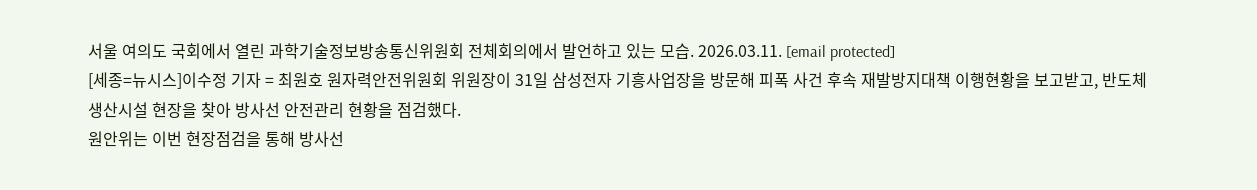서울 여의도 국회에서 열린 과학기술정보방송통신위원회 전체회의에서 발언하고 있는 모습. 2026.03.11. [email protected]
[세종=뉴시스]이수정 기자 = 최원호 원자력안전위원회 위원장이 31일 삼성전자 기흥사업장을 방문해 피폭 사건 후속 재발방지대책 이행현황을 보고받고, 반도체 생산시설 현장을 찾아 방사선 안전관리 현황을 점검했다.
원안위는 이번 현장점검을 통해 방사선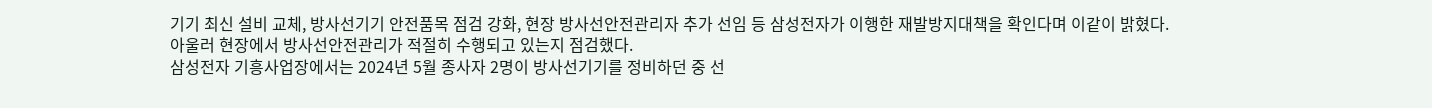기기 최신 설비 교체, 방사선기기 안전품목 점검 강화, 현장 방사선안전관리자 추가 선임 등 삼성전자가 이행한 재발방지대책을 확인다며 이같이 밝혔다.
아울러 현장에서 방사선안전관리가 적절히 수행되고 있는지 점검했다.
삼성전자 기흥사업장에서는 2024년 5월 종사자 2명이 방사선기기를 정비하던 중 선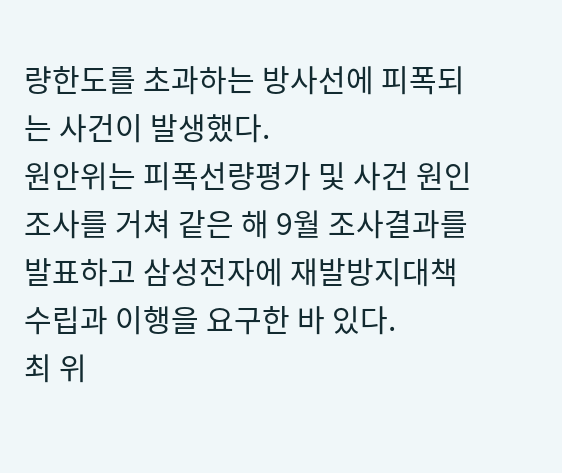량한도를 초과하는 방사선에 피폭되는 사건이 발생했다.
원안위는 피폭선량평가 및 사건 원인 조사를 거쳐 같은 해 9월 조사결과를 발표하고 삼성전자에 재발방지대책 수립과 이행을 요구한 바 있다.
최 위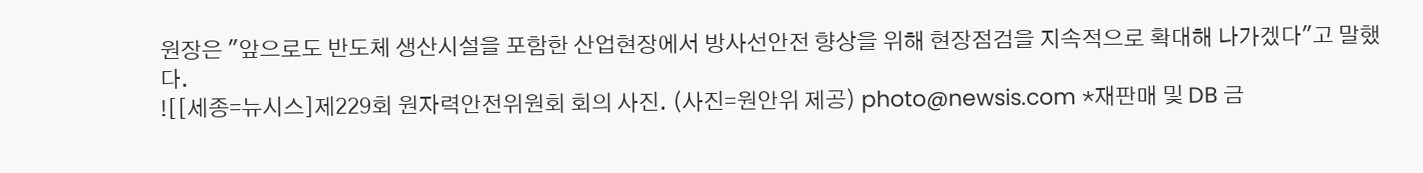원장은 "앞으로도 반도체 생산시설을 포함한 산업현장에서 방사선안전 향상을 위해 현장점검을 지속적으로 확대해 나가겠다"고 말했다.
![[세종=뉴시스]제229회 원자력안전위원회 회의 사진. (사진=원안위 제공) photo@newsis.com *재판매 및 DB 금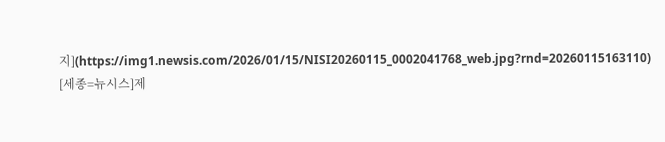지](https://img1.newsis.com/2026/01/15/NISI20260115_0002041768_web.jpg?rnd=20260115163110)
[세종=뉴시스]제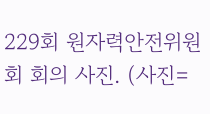229회 원자력안전위원회 회의 사진. (사진=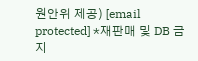원안위 제공) [email protected] *재판매 및 DB 금지